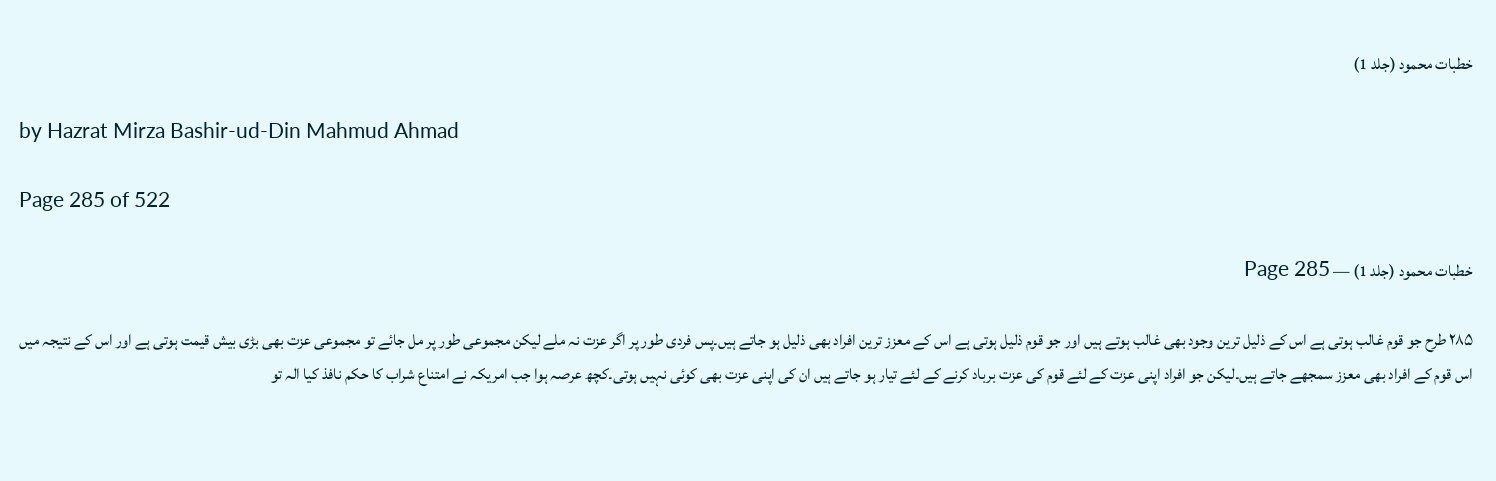خطبات محمود (جلد 1)

by Hazrat Mirza Bashir-ud-Din Mahmud Ahmad

Page 285 of 522

خطبات محمود (جلد 1) — Page 285

۲۸۵ طرح جو قوم غالب ہوتی ہے اس کے ذلیل ترین وجود بھی غالب ہوتے ہیں اور جو قوم ذلیل ہوتی ہے اس کے معزز ترین افراد بھی ذلیل ہو جاتے ہیں۔پس فردی طور پر اگر عزت نہ ملے لیکن مجموعی طور پر مل جائے تو مجموعی عزت بھی بڑی بیش قیمت ہوتی ہے اور اس کے نتیجہ میں اس قوم کے افراد بھی معزز سمجھے جاتے ہیں۔لیکن جو افراد اپنی عزت کے لئے قوم کی عزت برباد کرنے کے لئے تیار ہو جاتے ہیں ان کی اپنی عزت بھی کوئی نہیں ہوتی۔کچھ عرصہ ہوا جب امریکہ نے امتناع شراب کا حکم نافذ کیا الہ تو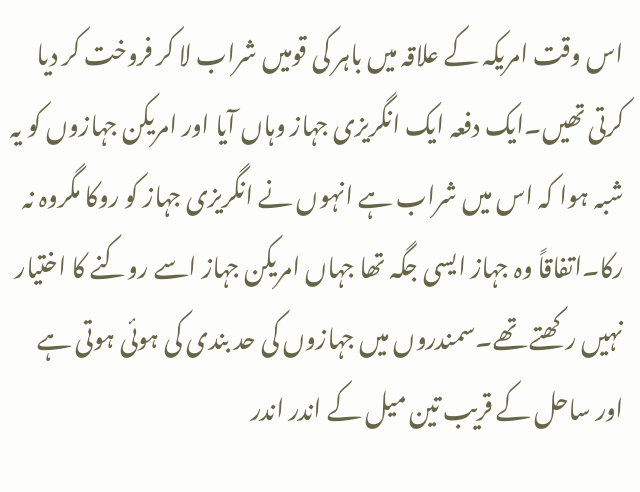اس وقت امریکہ کے علاقہ میں باہر کی قومیں شراب لا کر فروخت کر دیا کرتی تھیں۔ایک دفعہ ایک انگریزی جہاز وہاں آیا اور امریکن جہازوں کو یہ شبہ ہوا کہ اس میں شراب ہے انہوں نے انگریزی جہاز کو روکا مگروہ نہ رکا۔اتفاقاً وہ جہاز ایسی جگہ تھا جہاں امریکن جہاز اسے روکنے کا اختیار نہیں رکھتے تھے۔سمندروں میں جہازوں کی حد بندی کی ہوئی ہوتی ہے اور ساحل کے قریب تین میل کے اندر اندر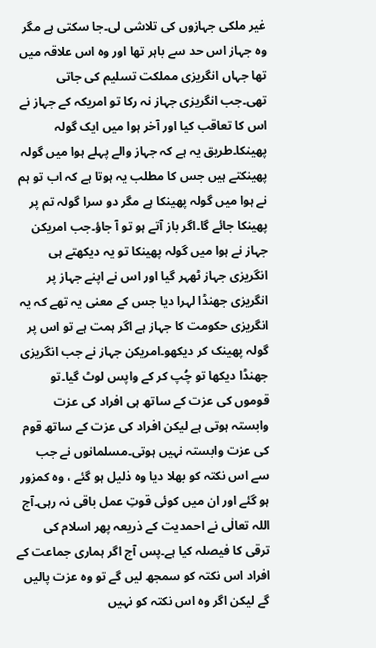غیر ملکی جہازوں کی تلاشی لی۔جا سکتی ہے مگر وہ جہاز اس حد سے باہر تھا اور وہ اس علاقہ میں تھا جہاں انگریزی مملکت تسلیم کی جاتی تھی۔جب انگریزی جہاز نہ رکا تو امریکہ کے جہاز نے اس کا تعاقب کیا اور آخر ہوا میں ایک گولہ پھینکا۔طریق یہ ہے کہ جہاز والے پہلے ہوا میں گولہ پھینکتے ہیں جس کا مطلب یہ ہوتا ہے کہ اب تو ہم نے ہوا میں گولہ پھینکا ہے مگر دو سرا گولہ تم پر پھینکا جائے گا۔اگر باز آتے ہو تو آ جاؤ۔جب امریکن جہاز نے ہوا میں گولہ پھینکا تو یہ دیکھتے ہی انگریزی جہاز ٹھہر گیا اور اس نے اپنے جہاز پر انگریزی جھنڈا لہرا دیا جس کے معنی یہ تھے کہ یہ انگریزی حکومت کا جہاز ہے اگر ہمت ہے تو اس پر گولہ پھینک کر دیکھو۔امریکن جہاز نے جب انگریزی جھنڈا دیکھا تو چُپ کر کے واپس لوٹ گیا۔تو قوموں کی عزت کے ساتھ ہی افراد کی عزت وابستہ ہوتی ہے لیکن افراد کی عزت کے ساتھ قوم کی عزت وابستہ نہیں ہوتی۔مسلمانوں نے جب سے اس نکتہ کو بھلا دیا وہ ذلیل ہو گئے ، وہ کمزور ہو گئے اور ان میں کوئی قوتِ عمل باقی نہ رہی۔آج اللہ تعالٰی نے احمدیت کے ذریعہ پھر اسلام کی ترقی کا فیصلہ کیا ہے۔پس آج اگر ہماری جماعت کے افراد اس نکتہ کو سمجھ لیں گے تو وہ عزت پالیں گے لیکن اگر وہ اس نکتہ کو نہیں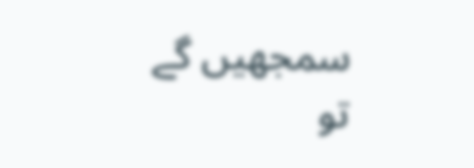سمجھیں گے تو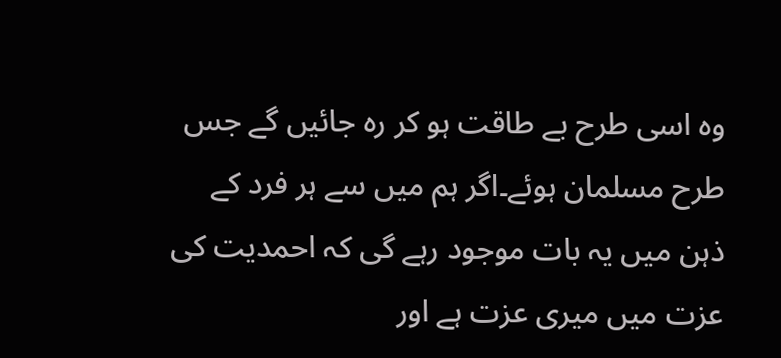وہ اسی طرح بے طاقت ہو کر رہ جائیں گے جس طرح مسلمان ہوئے۔اگر ہم میں سے ہر فرد کے ذہن میں یہ بات موجود رہے گی کہ احمدیت کی عزت میں میری عزت ہے اور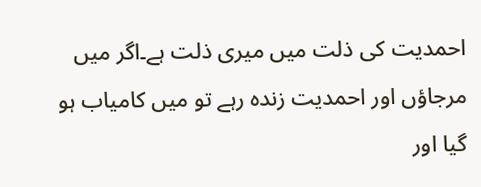احمدیت کی ذلت میں میری ذلت ہے۔اگر میں مرجاؤں اور احمدیت زندہ رہے تو میں کامیاب ہو گیا اور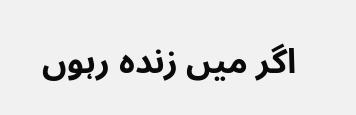اگر میں زندہ رہوں